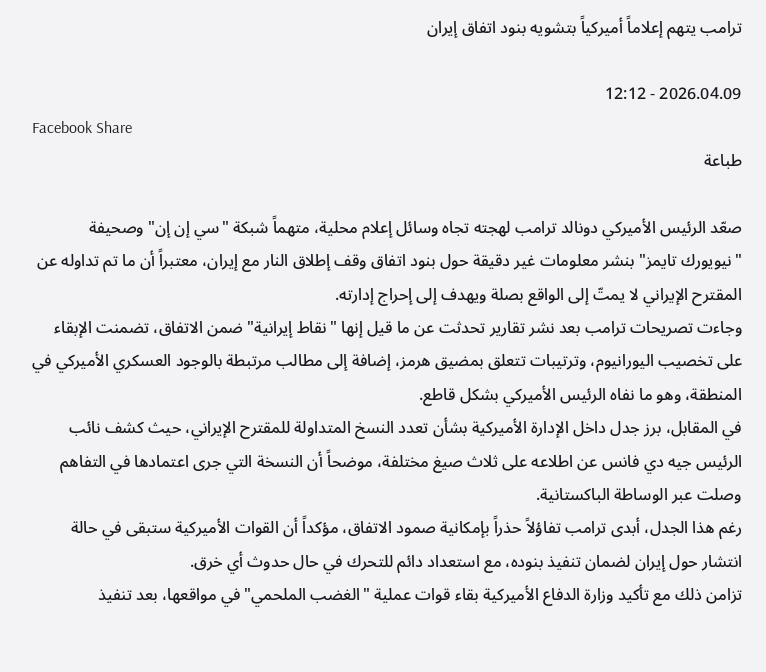ترامب يتهم إعلاماً أميركياً بتشويه بنود اتفاق إيران

2026.04.09 - 12:12
Facebook Share
طباعة

صعّد الرئيس الأميركي دونالد ترامب لهجته تجاه وسائل إعلام محلية، متهماً شبكة "سي إن إن" وصحيفة "نيويورك تايمز" بنشر معلومات غير دقيقة حول بنود اتفاق وقف إطلاق النار مع إيران، معتبراً أن ما تم تداوله عن المقترح الإيراني لا يمتّ إلى الواقع بصلة ويهدف إلى إحراج إدارته.
وجاءت تصريحات ترامب بعد نشر تقارير تحدثت عن ما قيل إنها "نقاط إيرانية" ضمن الاتفاق، تضمنت الإبقاء على تخصيب اليورانيوم، وترتيبات تتعلق بمضيق هرمز، إضافة إلى مطالب مرتبطة بالوجود العسكري الأميركي في المنطقة، وهو ما نفاه الرئيس الأميركي بشكل قاطع.
في المقابل، برز جدل داخل الإدارة الأميركية بشأن تعدد النسخ المتداولة للمقترح الإيراني، حيث كشف نائب الرئيس جيه دي فانس عن اطلاعه على ثلاث صيغ مختلفة، موضحاً أن النسخة التي جرى اعتمادها في التفاهم وصلت عبر الوساطة الباكستانية.
رغم هذا الجدل، أبدى ترامب تفاؤلاً حذراً بإمكانية صمود الاتفاق، مؤكداً أن القوات الأميركية ستبقى في حالة انتشار حول إيران لضمان تنفيذ بنوده، مع استعداد دائم للتحرك في حال حدوث أي خرق.
تزامن ذلك مع تأكيد وزارة الدفاع الأميركية بقاء قوات عملية "الغضب الملحمي" في مواقعها، بعد تنفيذ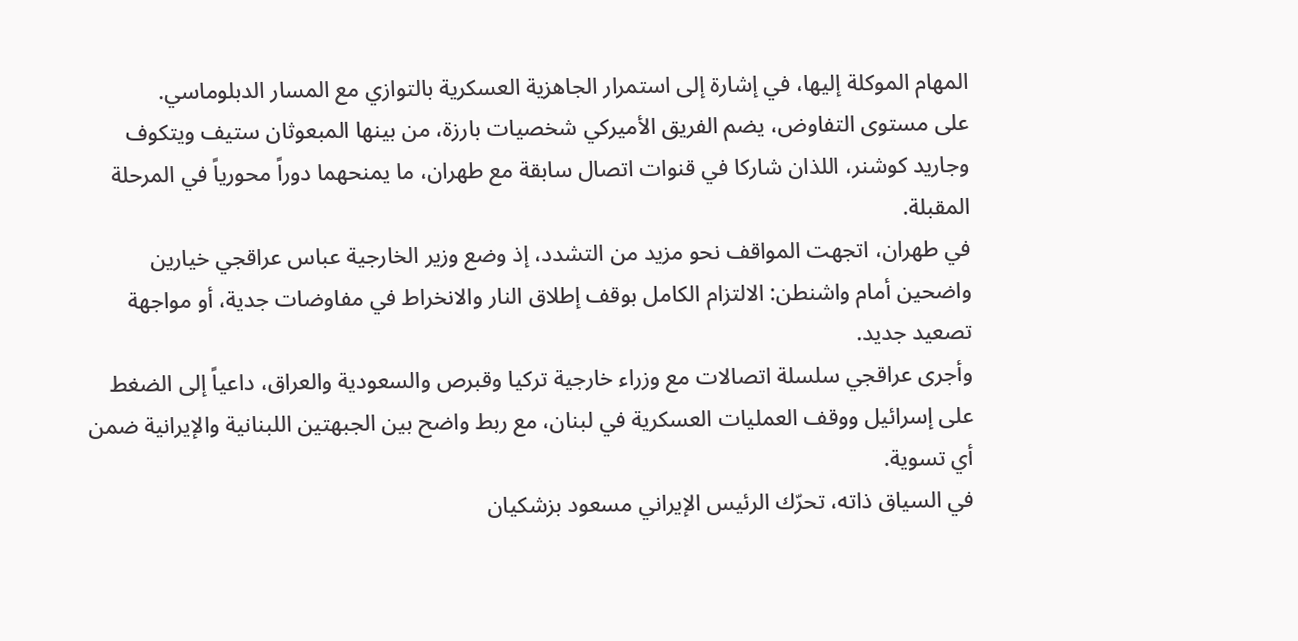المهام الموكلة إليها، في إشارة إلى استمرار الجاهزية العسكرية بالتوازي مع المسار الدبلوماسي.
على مستوى التفاوض، يضم الفريق الأميركي شخصيات بارزة، من بينها المبعوثان ستيف ويتكوف وجاريد كوشنر، اللذان شاركا في قنوات اتصال سابقة مع طهران، ما يمنحهما دوراً محورياً في المرحلة المقبلة.
في طهران، اتجهت المواقف نحو مزيد من التشدد، إذ وضع وزير الخارجية عباس عراقجي خيارين واضحين أمام واشنطن: الالتزام الكامل بوقف إطلاق النار والانخراط في مفاوضات جدية، أو مواجهة تصعيد جديد.
وأجرى عراقجي سلسلة اتصالات مع وزراء خارجية تركيا وقبرص والسعودية والعراق، داعياً إلى الضغط على إسرائيل ووقف العمليات العسكرية في لبنان، مع ربط واضح بين الجبهتين اللبنانية والإيرانية ضمن أي تسوية.
في السياق ذاته، تحرّك الرئيس الإيراني مسعود بزشكيان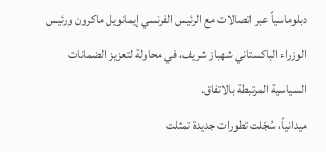دبلوماسياً عبر اتصالات مع الرئيس الفرنسي إيمانويل ماكرون ورئيس الوزراء الباكستاني شهباز شريف، في محاولة لتعزيز الضمانات السياسية المرتبطة بالاتفاق.
ميدانياً، سُجّلت تطورات جديدة تمثلت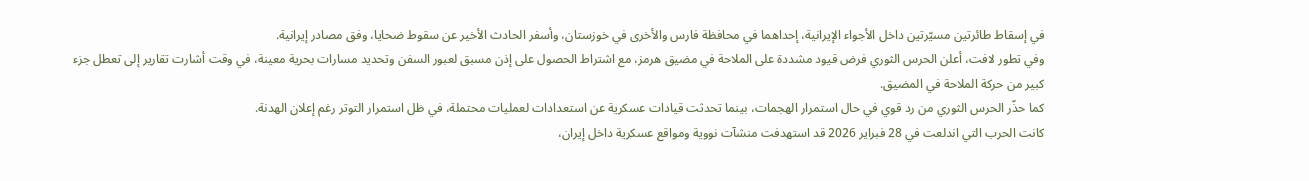في إسقاط طائرتين مسيّرتين داخل الأجواء الإيرانية، إحداهما في محافظة فارس والأخرى في خوزستان، وأسفر الحادث الأخير عن سقوط ضحايا، وفق مصادر إيرانية.
وفي تطور لافت، أعلن الحرس الثوري فرض قيود مشددة على الملاحة في مضيق هرمز، مع اشتراط الحصول على إذن مسبق لعبور السفن وتحديد مسارات بحرية معينة، في وقت أشارت تقارير إلى تعطل جزء كبير من حركة الملاحة في المضيق.
كما حذّر الحرس الثوري من رد قوي في حال استمرار الهجمات، بينما تحدثت قيادات عسكرية عن استعدادات لعمليات محتملة، في ظل استمرار التوتر رغم إعلان الهدنة.
كانت الحرب التي اندلعت في 28 فبراير 2026 قد استهدفت منشآت نووية ومواقع عسكرية داخل إيران،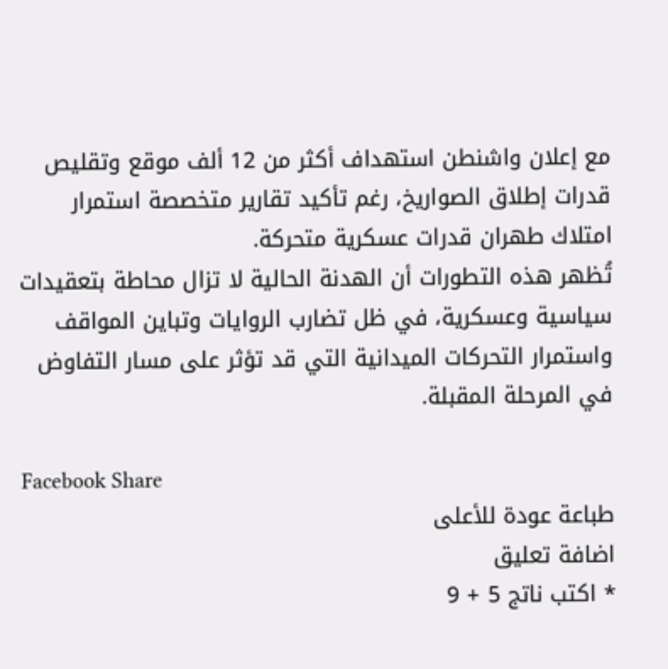مع إعلان واشنطن استهداف أكثر من 12 ألف موقع وتقليص قدرات إطلاق الصواريخ، رغم تأكيد تقارير متخصصة استمرار امتلاك طهران قدرات عسكرية متحركة.
تُظهر هذه التطورات أن الهدنة الحالية لا تزال محاطة بتعقيدات سياسية وعسكرية، في ظل تضارب الروايات وتباين المواقف واستمرار التحركات الميدانية التي قد تؤثر على مسار التفاوض في المرحلة المقبلة.

Facebook Share
طباعة عودة للأعلى
اضافة تعليق
* اكتب ناتج 5 + 9